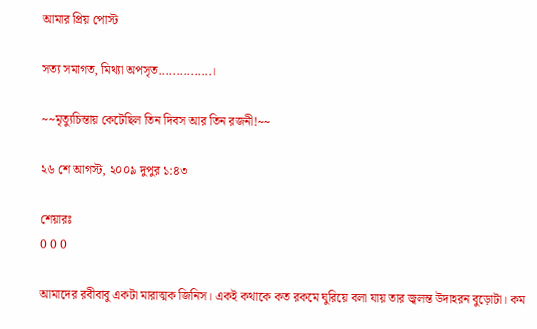আমার প্রিয় পোস্ট

সত্য সমাগত, মিথ্যা অপসৃত...............।

~~মৃত্যুচিন্তায় কেটেছিল তিন দিবস আর তিন রজনী!~~

২৬ শে আগস্ট, ২০০৯ দুপুর ১:৪৩

শেয়ারঃ
0 0 0

আমাদের রবীবাবু একটা মারাত্মক জিনিস। একই কথাকে কত রকমে ঘুরিয়ে বলা যায় তার জ্বলন্ত উদাহরন বুড়োটা। কম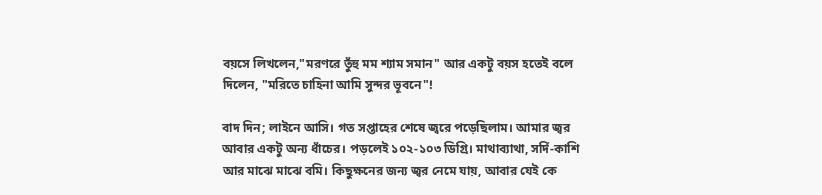বয়সে লিখলেন,"মরণরে তুঁহু মম শ্যাম সমান" আর একটু বয়স হতেই বলে দিলেন, "মরিতে চাহিনা আমি সুন্দর ভূবনে"!

বাদ দিন; লাইনে আসি। গত সপ্তাহের শেষে জ্বরে পড়েছিলাম। আমার জ্বর আবার একটু অন্য ধাঁচের। পড়লেই ১০২-১০৩ ডিগ্রি। মাথাব্যাথা, সর্দি-কাশি আর মাঝে মাঝে বমি। কিছুক্ষনের জন্য জ্বর নেমে যায়, আবার যেই কে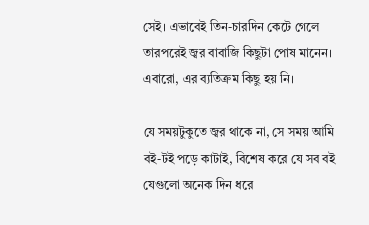সেই। এভাবেই তিন-চারদিন কেটে গেলে তারপরেই জ্বর বাবাজি কিছুটা পোষ মানেন। এবারো, এর ব্যতিক্রম কিছু হয় নি।

যে সময়টুকুতে জ্বর থাকে না, সে সময় আমি বই-টই পড়ে কাটাই, বিশেষ করে যে সব বই যেগুলো অনেক দিন ধরে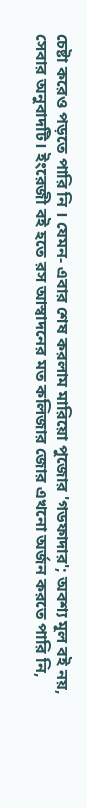চেষ্টা করেও পড়তে পারি নি । যেমন- এবার শেষ করলাম মারিয়ো পুজোর 'গডফাদার'; অবশ্য মূল বই নয়, সেবার অনুবাদটি। ইংরেজী বই হতে রস আস্বাদনের মত কলিজার জোর এখনো অর্জন করতে পারি নি,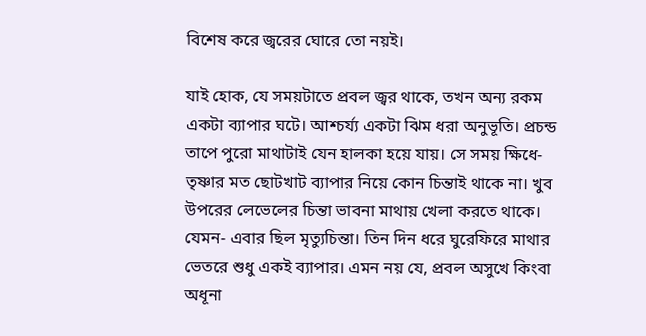বিশেষ করে জ্বরের ঘোরে তো নয়ই।

যাই হোক, যে সময়টাতে প্রবল জ্বর থাকে, তখন অন্য রকম একটা ব্যাপার ঘটে। আশ্চর্য্য একটা ঝিম ধরা অনুভূতি। প্রচন্ড তাপে পুরো মাথাটাই যেন হালকা হয়ে যায়। সে সময় ক্ষিধে-তৃষ্ণার মত ছোটখাট ব্যাপার নিয়ে কোন চিন্তাই থাকে না। খুব উপরের লেভেলের চিন্তা ভাবনা মাথায় খেলা করতে থাকে। যেমন- এবার ছিল মৃত্যুচিন্তা। তিন দিন ধরে ঘুরেফিরে মাথার ভেতরে শুধু একই ব্যাপার। এমন নয় যে, প্রবল অসুখে কিংবা অধূনা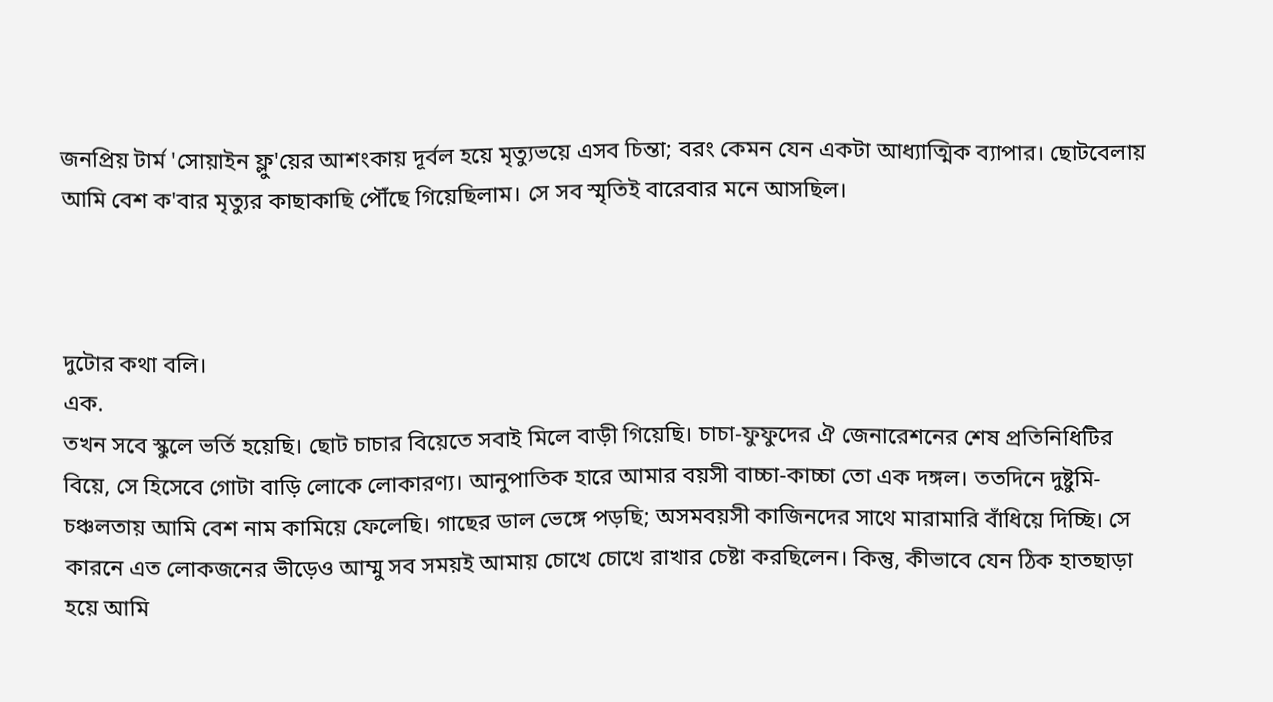জনপ্রিয় টার্ম 'সোয়াইন ফ্লু'য়ের আশংকায় দূর্বল হয়ে মৃত্যুভয়ে এসব চিন্তা; বরং কেমন যেন একটা আধ্যাত্মিক ব্যাপার। ছোটবেলায় আমি বেশ ক'বার মৃত্যুর কাছাকাছি পৌঁছে গিয়েছিলাম। সে সব স্মৃতিই বারেবার মনে আসছিল।



দুটোর কথা বলি।
এক.
তখন সবে স্কুলে ভর্তি হয়েছি। ছোট চাচার বিয়েতে সবাই মিলে বাড়ী গিয়েছি। চাচা-ফুফুদের ঐ জেনারেশনের শেষ প্রতিনিধিটির বিয়ে, সে হিসেবে গোটা বাড়ি লোকে লোকারণ্য। আনুপাতিক হারে আমার বয়সী বাচ্চা-কাচ্চা তো এক দঙ্গল। ততদিনে দুষ্টুমি-চঞ্চলতায় আমি বেশ নাম কামিয়ে ফেলেছি। গাছের ডাল ভেঙ্গে পড়ছি; অসমবয়সী কাজিনদের সাথে মারামারি বাঁধিয়ে দিচ্ছি। সে কারনে এত লোকজনের ভীড়েও আম্মু সব সময়ই আমায় চোখে চোখে রাখার চেষ্টা করছিলেন। কিন্তু, কীভাবে যেন ঠিক হাতছাড়া হয়ে আমি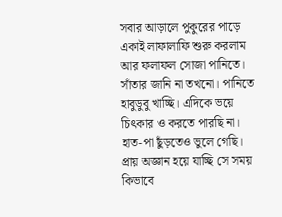সবার আড়ালে পুকুরের পাড়ে একাই লাফালাফি শুরু করলাম আর ফলাফল সোজা পানিতে। সাঁতার জানি না তখনো। পানিতে হাবুডুবু খাচ্ছি। এদিকে ভয়ে চিৎকার ও করতে পারছি না। হাত-পা ছুঁড়তেও ভুলে গেছি। প্রায় অজ্ঞান হয়ে যাচ্ছি সে সময় কিভাবে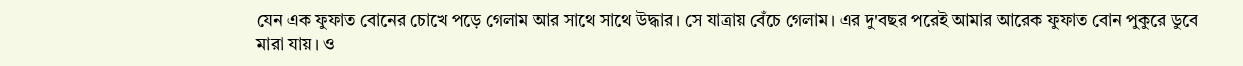যেন এক ফুফাত বোনের চোখে পড়ে গেলাম আর সাথে সাথে উদ্ধার। সে যাত্রায় বেঁচে গেলাম। এর দু'বছর পরেই আমার আরেক ফুফাত বোন পুকুরে ডুবে মারা যায়। ও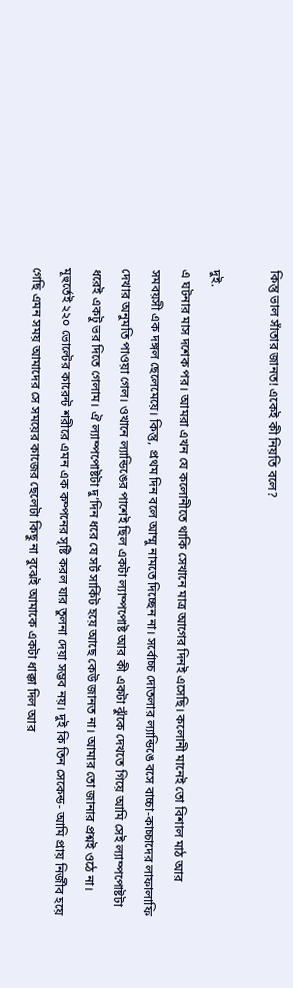কিন্তু ভাল সাঁতার জানত! একেই কী নিয়তি বলে?

দুই.
এ ঘটনার মাস দশেক পর। আমরা এখন যে কলোনীতে থাকি সেখানে মাত্র আগের দিনই এসেছি। কলোনী মানেই তো বিশাল মাঠ আর সমবয়সী এক দঙ্গল ছেলেমেয়ে। কিন্তু, প্রথম দিন বলে আম্মু নামতে দিচ্ছেন না। সর্বোচ্চ দোতলার ল্যান্ডিঙে বসে বাচ্চা-কাচ্চাদের লাফালাফি দেখার অনুমতি পাওয়া গেল। ওখানে ল্যান্ডিঙের পাশেই ছিল একটা ল্যাম্পপোষ্ট আর কী একটা ঝুঁকে দেখতে গিয়ে আমি সেই ল্যাম্পপোষ্টটা ধরেই একটু ভর দিতে গেলাম। ঐ ল্যাম্পপোষ্টটা দু’দিন ধরে যে সর্ট সার্কিট হয়ে আছে কেউ জানত না। আমার তো জানার প্রশ্নই ওঠে না। মূহুর্তেই ২২০ ভোল্টের কারেন্ট শরীরে এমন এক কম্পনের সৃষ্টি করল যার তুলনা দেয়া সম্ভব নয়। দুই কি তিন সেকেন্ড- আমি প্রায় নির্জীব হয়ে গেছি এমন সময় আমাদের সে সময়ের কাজের ছেলেটা কিছু না বুঝেই আমাকে একটা ধাক্কা দিল আর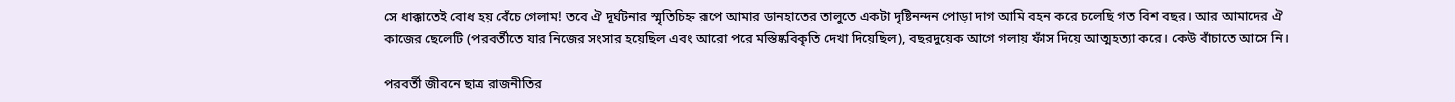সে ধাক্কাতেই বোধ হয় বেঁচে গেলাম! তবে ঐ দূর্ঘটনার স্মৃতিচিহ্ন রূপে আমার ডানহাতের তালুতে একটা দৃষ্টিনন্দন পোড়া দাগ আমি বহন করে চলেছি গত বিশ বছর। আর আমাদের ঐ কাজের ছেলেটি (পরবর্তীতে যার নিজের সংসার হয়েছিল এবং আরো পরে মস্তিষ্কবিকৃতি দেখা দিয়েছিল), বছরদুয়েক আগে গলায় ফাঁস দিয়ে আত্মহত্যা করে। কেউ বাঁচাতে আসে নি।

পরবর্তী জীবনে ছাত্র রাজনীতির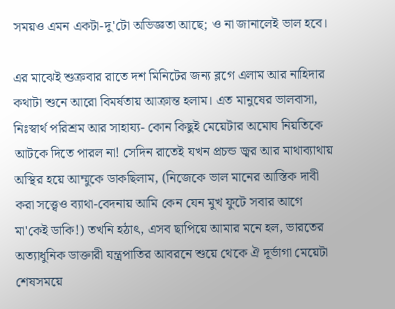সময়ও এমন একটা-দু'টো অভিজ্ঞতা আছে; ও না জানালেই ভাল হবে।

এর মাঝেই শুক্রবার রাতে দশ মিনিটের জন্য ব্লগে এলাম আর নাহিদার কথাটা শুনে আরো বিমর্ষতায় আক্রান্ত হলাম। এত মানুষের ভালবাসা, নিঃস্বার্থ পরিশ্রম আর সাহায্য- কোন কিছুই মেয়েটার অমোঘ নিয়তিকে আটকে দিতে পারল না! সেদিন রাতেই যখন প্রচন্ড জ্বর আর মাথাব্যাথায় অস্থির হয়ে আম্মুকে ডাকছিলাম, (নিজেকে ভাল মানের আস্তিক দাবী করা সত্ত্বেও ব্যাথা-বেদনায় আমি কেন যেন মুখ ফুটে সবার আগে মা'কেই ডাকি!) তখনি হঠাৎ, এসব ছাপিয়ে আমার মনে হল, ভারতের অত্যাধুনিক ডাক্তারী যন্ত্রপাতির আবরনে শুয়ে থেকে ঐ দূর্ভাগা মেয়েটা শেষসময়ে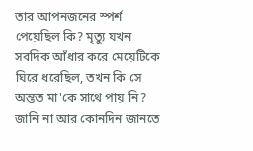তার আপনজনের স্পর্শ পেয়েছিল কি? মৃত্যু যখন সবদিক আঁধার করে মেয়েটিকে ঘিরে ধরেছিল, তখন কি সে অন্তত মা'কে সাথে পায় নি? জানি না আর কোনদিন জানতে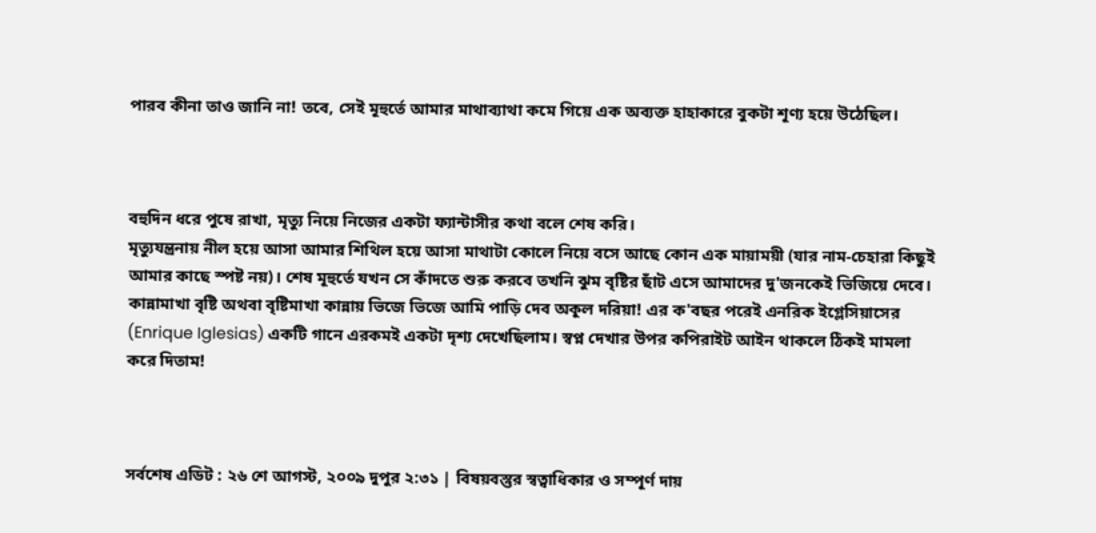পারব কীনা তাও জানি না! তবে, সেই মূহুর্তে আমার মাথাব্যাথা কমে গিয়ে এক অব্যক্ত হাহাকারে বুকটা শূণ্য হয়ে উঠেছিল।



বহুদিন ধরে পুষে রাখা, মৃত্যু নিয়ে নিজের একটা ফ্যান্টাসীর কথা বলে শেষ করি।
মৃত্যুযন্ত্রনায় নীল হয়ে আসা আমার শিথিল হয়ে আসা মাথাটা কোলে নিয়ে বসে আছে কোন এক মায়াময়ী (যার নাম-চেহারা কিছুই আমার কাছে স্পষ্ট নয়)। শেষ মূহুর্তে যখন সে কাঁদতে শুরু করবে তখনি ঝুম বৃষ্টির ছাঁট এসে আমাদের দু'জনকেই ভিজিয়ে দেবে। কান্নামাখা বৃষ্টি অথবা বৃষ্টিমাখা কান্নায় ভিজে ভিজে আমি পাড়ি দেব অকূল দরিয়া! এর ক'বছর পরেই এনরিক ইগ্লেসিয়াসের (Enrique Iglesias) একটি গানে এরকমই একটা দৃশ্য দেখেছিলাম। স্বপ্ন দেখার উপর কপিরাইট আইন থাকলে ঠিকই মামলা করে দিতাম!



সর্বশেষ এডিট : ২৬ শে আগস্ট, ২০০৯ দুপুর ২:৩১ | বিষয়বস্তুর স্বত্বাধিকার ও সম্পূর্ণ দায়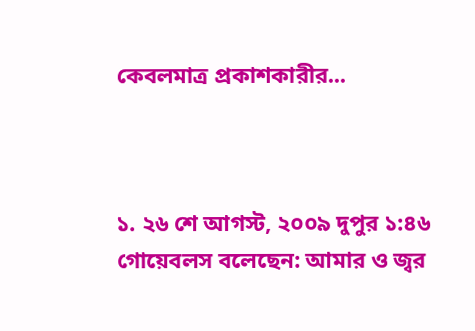কেবলমাত্র প্রকাশকারীর...



১. ২৬ শে আগস্ট, ২০০৯ দুপুর ১:৪৬
গোয়েবলস বলেছেন: আমার ও জ্বর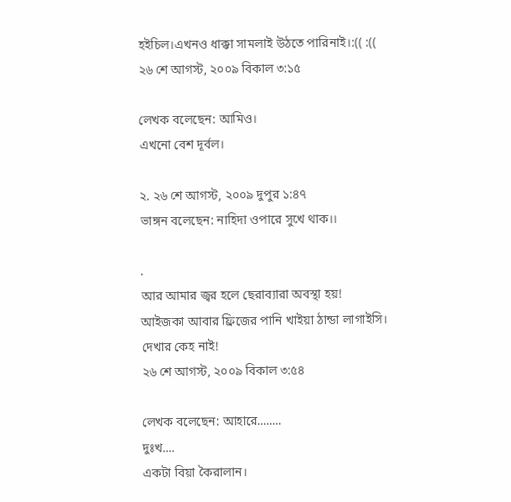হইচিল।এখনও ধাক্কা সামলাই উঠতে পারিনাই।:(( :((
২৬ শে আগস্ট, ২০০৯ বিকাল ৩:১৫

লেখক বলেছেন: আমিও।
এখনো বেশ দূর্বল।

২. ২৬ শে আগস্ট, ২০০৯ দুপুর ১:৪৭
ভাঙ্গন বলেছেন: নাহিদা ওপারে সুখে থাক।।

.
আর আমার জ্বর হলে ছেরাব্যারা অবস্থা হয়!
আইজকা আবার ফ্রিজের পানি খাইয়া ঠান্ডা লাগাইসি।
দেখার কেহ নাই!
২৬ শে আগস্ট, ২০০৯ বিকাল ৩:৫৪

লেখক বলেছেন: আহারে........
দুঃখ....
একটা বিয়া কৈরালান।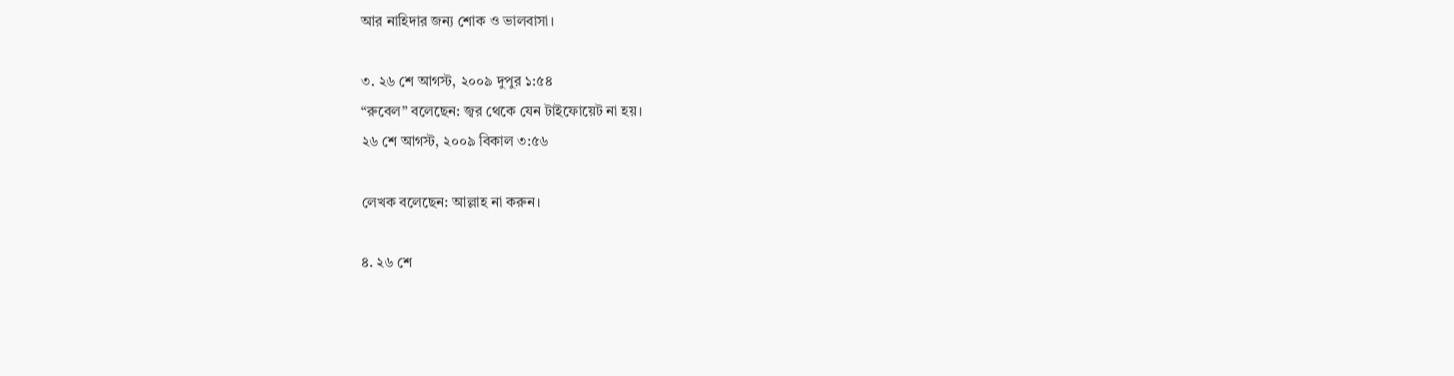আর নাহিদার জন্য শোক ও ভালবাসা।

৩. ২৬ শে আগস্ট, ২০০৯ দুপুর ১:৫৪
“রুবেল” বলেছেন: জ্বর থেকে যেন টাইফোয়েট না হয়।
২৬ শে আগস্ট, ২০০৯ বিকাল ৩:৫৬

লেখক বলেছেন: আল্লাহ না করুন।

৪. ২৬ শে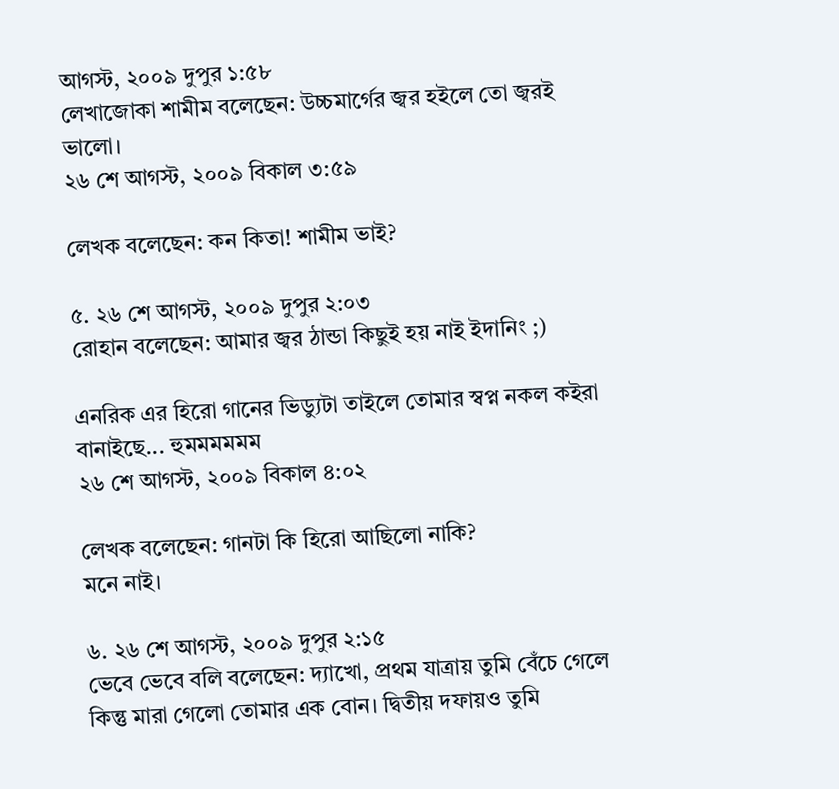আগস্ট, ২০০৯ দুপুর ১:৫৮
লেখাজোকা শামীম বলেছেন: উচ্চমার্গের জ্বর হইলে তো জ্বরই ভালো।
২৬ শে আগস্ট, ২০০৯ বিকাল ৩:৫৯

লেখক বলেছেন: কন কিতা! শামীম ভাই?

৫. ২৬ শে আগস্ট, ২০০৯ দুপুর ২:০৩
রোহান বলেছেন: আমার জ্বর ঠান্ডা কিছুই হয় নাই ইদানিং ;)

এনরিক এর হিরো গানের ভিড্যুটা তাইলে তোমার স্বপ্ন নকল কইরা বানাইছে... হুমমমমমম
২৬ শে আগস্ট, ২০০৯ বিকাল ৪:০২

লেখক বলেছেন: গানটা কি হিরো আছিলো নাকি?
মনে নাই।

৬. ২৬ শে আগস্ট, ২০০৯ দুপুর ২:১৫
ভেবে ভেবে বলি বলেছেন: দ্যাখো, প্রথম যাত্রায় তুমি বেঁচে গেলে কিন্তু মারা গেলো তোমার এক বোন। দ্বিতীয় দফায়ও তুমি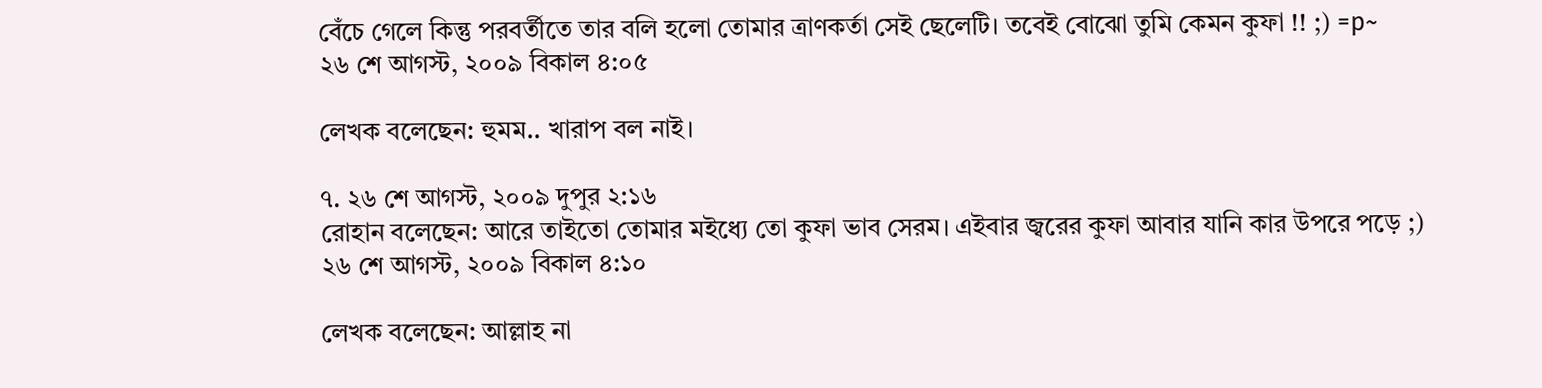বেঁচে গেলে কিন্তু পরবর্তীতে তার বলি হলো তোমার ত্রাণকর্তা সেই ছেলেটি। তবেই বোঝো তুমি কেমন কুফা !! ;) =p~
২৬ শে আগস্ট, ২০০৯ বিকাল ৪:০৫

লেখক বলেছেন: হুমম.. খারাপ বল নাই।

৭. ২৬ শে আগস্ট, ২০০৯ দুপুর ২:১৬
রোহান বলেছেন: আরে তাইতো তোমার মইধ্যে তো কুফা ভাব সেরম। এইবার জ্বরের কুফা আবার যানি কার উপরে পড়ে ;)
২৬ শে আগস্ট, ২০০৯ বিকাল ৪:১০

লেখক বলেছেন: আল্লাহ না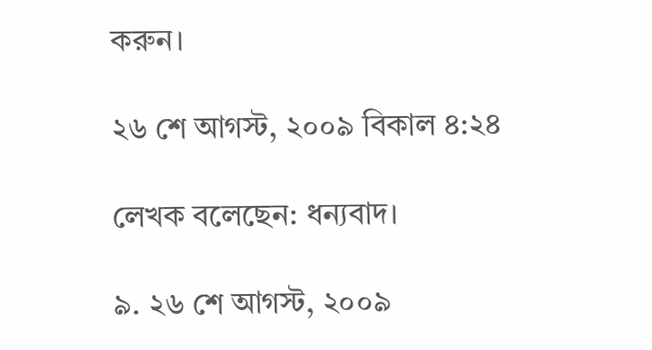করুন।

২৬ শে আগস্ট, ২০০৯ বিকাল ৪:২৪

লেখক বলেছেন: ধন্যবাদ।

৯. ২৬ শে আগস্ট, ২০০৯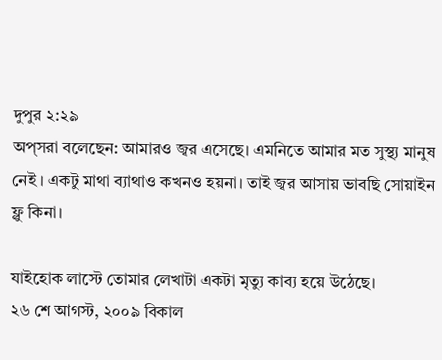দুপুর ২:২৯
অপ্‌সরা বলেছেন: আমারও জ্বর এসেছে। এমনিতে আমার মত সুস্থ্য মানুষ নেই । একটু মাথা ব্যাথাও কখনও হয়না। তাই জ্বর আসায় ভাবছি সোয়াইন ফ্লু কিনা।

যাইহোক লাস্টে তোমার লেখাটা একটা মৃত্যু কাব্য হয়ে উঠেছে।
২৬ শে আগস্ট, ২০০৯ বিকাল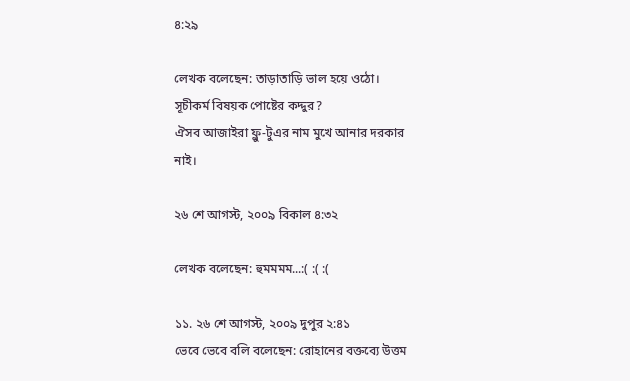৪:২৯

লেখক বলেছেন: তাড়াতাড়ি ভাল হয়ে ওঠো।
সূচীকর্ম বিষয়ক পোষ্টের কদ্দুর?
ঐসব আজাইরা ফ্লু-টুএর নাম মুখে আনার দরকার নাই।

২৬ শে আগস্ট, ২০০৯ বিকাল ৪:৩২

লেখক বলেছেন: হুমমমম...:( :( :(

১১. ২৬ শে আগস্ট, ২০০৯ দুপুর ২:৪১
ভেবে ভেবে বলি বলেছেন: রোহানের বক্তব্যে উত্তম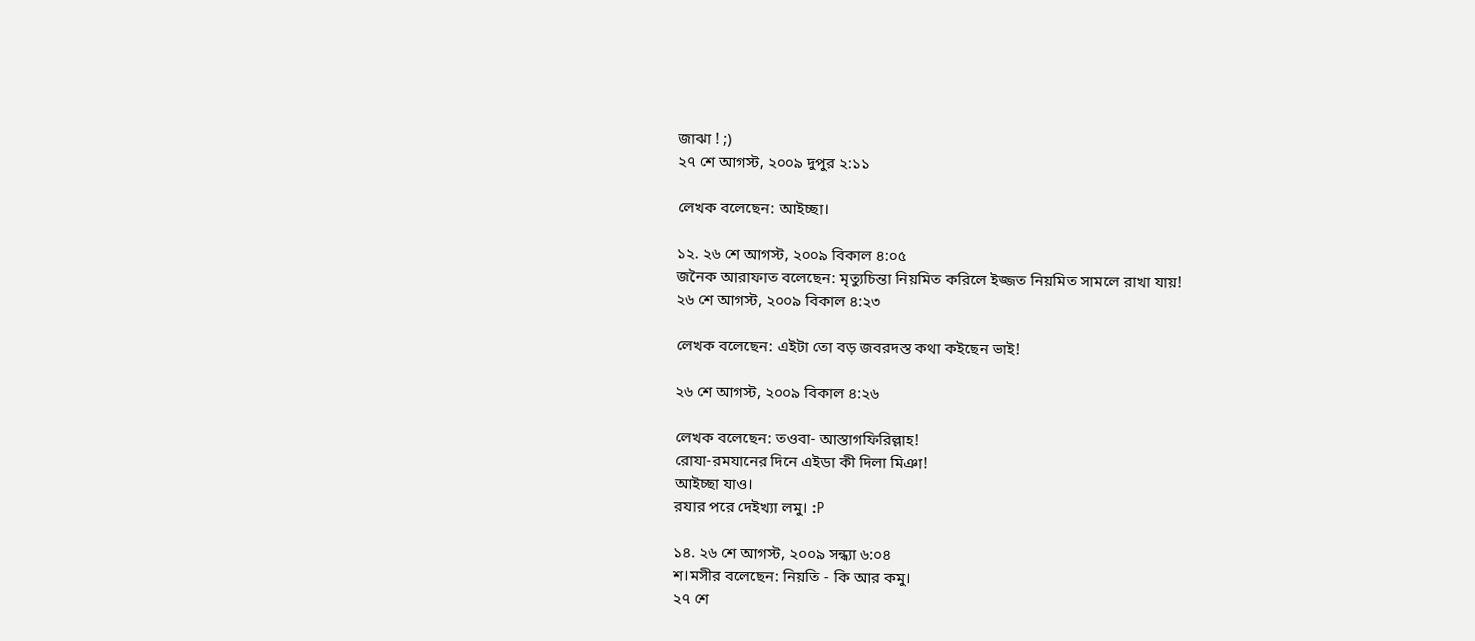জাঝা ! ;)
২৭ শে আগস্ট, ২০০৯ দুপুর ২:১১

লেখক বলেছেন: আইচ্ছা।

১২. ২৬ শে আগস্ট, ২০০৯ বিকাল ৪:০৫
জনৈক আরাফাত বলেছেন: মৃত্যুচিন্তা নিয়মিত করিলে ইজ্জত নিয়মিত সামলে রাখা যায়!
২৬ শে আগস্ট, ২০০৯ বিকাল ৪:২৩

লেখক বলেছেন: এইটা তো বড় জবরদস্ত কথা কইছেন ভাই!

২৬ শে আগস্ট, ২০০৯ বিকাল ৪:২৬

লেখক বলেছেন: তওবা- আস্তাগফিরিল্লাহ!
রোযা-রমযানের দিনে এইডা কী দিলা মিঞা!
আইচ্ছা যাও।
রযার পরে দেইখ্যা লমু। :P

১৪. ২৬ শে আগস্ট, ২০০৯ সন্ধ্যা ৬:০৪
শ।মসীর বলেছেন: নিয়তি - কি আর কমু।
২৭ শে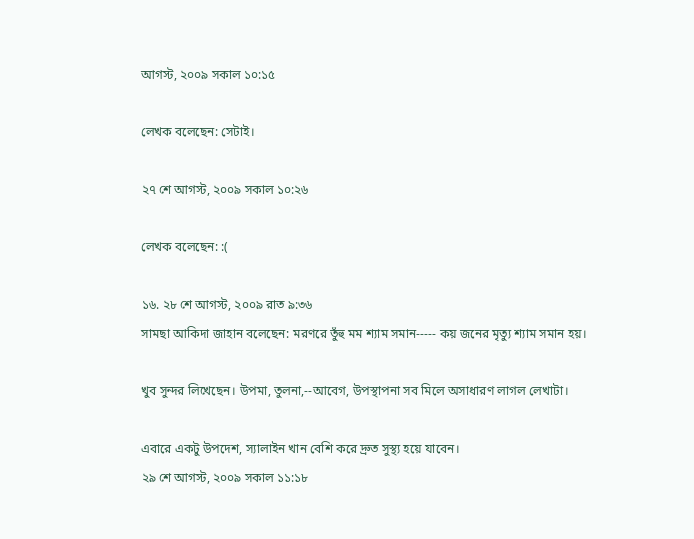আগস্ট, ২০০৯ সকাল ১০:১৫

লেখক বলেছেন: সেটাই।

২৭ শে আগস্ট, ২০০৯ সকাল ১০:২৬

লেখক বলেছেন: :(

১৬. ২৮ শে আগস্ট, ২০০৯ রাত ৯:৩৬
সামছা আকিদা জাহান বলেছেন: মরণরে তুঁহু মম শ্যাম সমান----- কয় জনের মৃত্যু শ্যাম সমান হয়।

খুব সুন্দর লিখেছেন। উপমা, তুলনা,--আবেগ, উপস্থাপনা সব মিলে অসাধারণ লাগল লেখাটা।

এবারে একটু উপদেশ, স্যালাইন খান বেশি করে দ্রুত সুস্থ্য হয়ে যাবেন।
২৯ শে আগস্ট, ২০০৯ সকাল ১১:১৮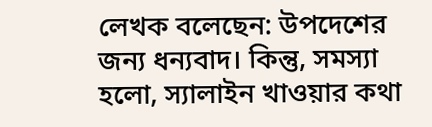লেখক বলেছেন: উপদেশের জন্য ধন্যবাদ। কিন্তু, সমস্যা হলো, স্যালাইন খাওয়ার কথা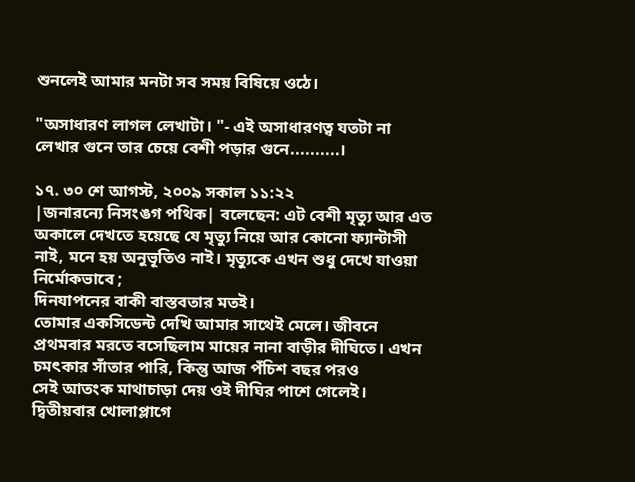শুনলেই আমার মনটা সব সময় বিষিয়ে ওঠে।

"অসাধারণ লাগল লেখাটা। "- এই অসাধারণত্ব যতটা না লেখার গুনে তার চেয়ে বেশী পড়ার গুনে..........।

১৭. ৩০ শে আগস্ট, ২০০৯ সকাল ১১:২২
|জনারন্যে নিসংঙগ পথিক| বলেছেন: এট বেশী মৃত্যু আর এত অকালে দেখতে হয়েছে যে মৃত্যু নিয়ে আর কোনো ফ্যান্টাসী নাই, মনে হয় অনুভূতিও নাই। মৃত্যুকে এখন শুধু দেখে যাওয়া নির্মোকভাবে ;
দিনযাপনের বাকী বাস্তবতার মতই।
তোমার একসিডেন্ট দেখি আমার সাথেই মেলে। জীবনে প্রথমবার মরতে বসেছিলাম মায়ের নানা বাড়ীর দীঘিতে। এখন চমৎকার সাঁতার পারি, কিন্তু আজ পঁচিশ বছর পরও
সেই আতংক মাথাচাড়া দেয় ওই দীঘির পাশে গেলেই।
দ্বিতীয়বার খোলাপ্লাগে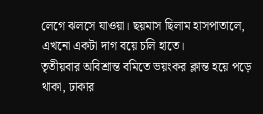লেগে ঝলসে যাওয়া। ছয়মাস ছিলাম হাসপাতালে, এখনো একটা দাগ বয়ে চলি হাতে।
তৃতীয়বার অবিশ্রান্ত বমিতে ভয়ংকর ক্লান্ত হয়ে পড়ে থাকা, ঢাকার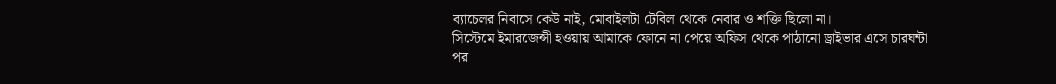ব্যাচেলর নিবাসে কেউ নাই, মোবাইলটা টেবিল থেকে নেবার ও শক্তি ছিলো না।
সিস্টেমে ইমারজেন্সী হওয়ায় আমাকে ফোনে না পেয়ে অফিস থেকে পাঠানো ড্রাইভার এসে চারঘন্টা পর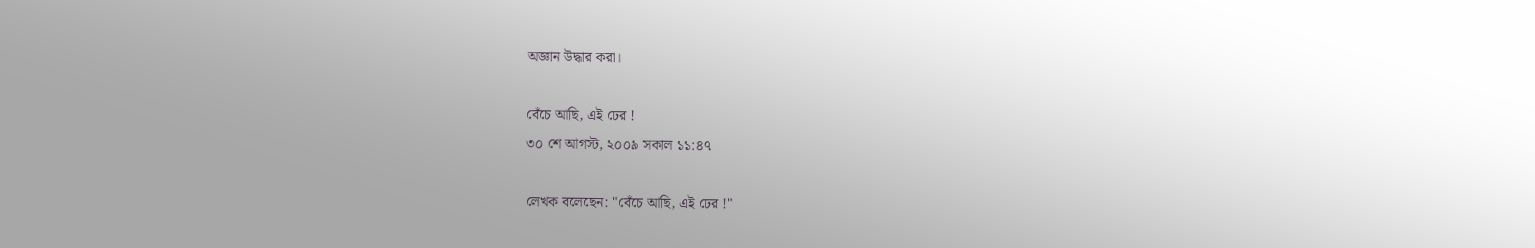অজ্ঞান উদ্ধার করা।

বেঁচে আছি, এই ঢের !
৩০ শে আগস্ট, ২০০৯ সকাল ১১:৪৭

লেখক বলেছেন: "বেঁচে আছি, এই ঢের !"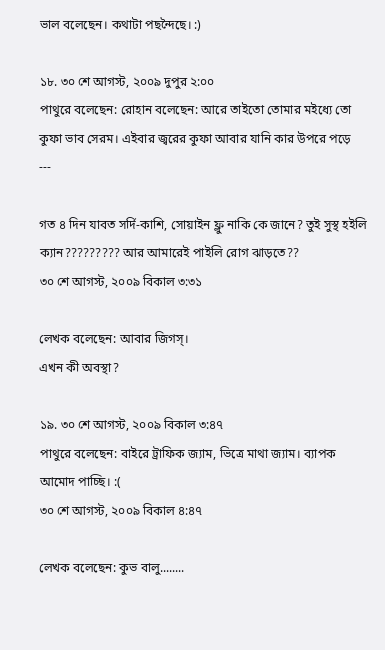ভাল বলেছেন। কথাটা পছন্দৈছে। :)

১৮. ৩০ শে আগস্ট, ২০০৯ দুপুর ২:০০
পাথুরে বলেছেন: রোহান বলেছেন: আরে তাইতো তোমার মইধ্যে তো কুফা ভাব সেরম। এইবার জ্বরের কুফা আবার যানি কার উপরে পড়ে
---

গত ৪ দিন যাবত সর্দি-কাশি, সোয়াইন ফ্লু নাকি কে জানে? তুই সুস্থ হইলি ক্যান????????? আর আমারেই পাইলি রোগ ঝাড়তে??
৩০ শে আগস্ট, ২০০৯ বিকাল ৩:৩১

লেখক বলেছেন: আবার জিগস্‌।
এখন কী অবস্থা?

১৯. ৩০ শে আগস্ট, ২০০৯ বিকাল ৩:৪৭
পাথুরে বলেছেন: বাইরে ট্রাফিক জ্যাম, ভিত্রে মাথা জ্যাম। ব্যাপক আমোদ পাচ্ছি। :(
৩০ শে আগস্ট, ২০০৯ বিকাল ৪:৪৭

লেখক বলেছেন: কুভ বালু........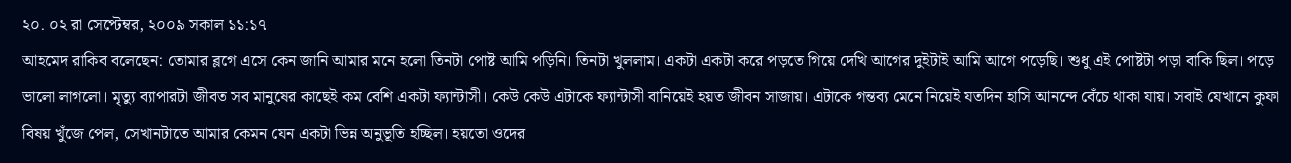২০. ০২ রা সেপ্টেম্বর, ২০০৯ সকাল ১১:১৭
আহমেদ রাকিব বলেছেন: তোমার ব্লগে এসে কেন জানি আমার মনে হলো তিনটা পোষ্ট আমি পড়িনি। তিনটা খুললাম। একটা একটা করে পড়তে গিয়ে দেখি আগের দুইটাই আমি আগে পড়েছি। শুধু এই পোষ্টটা পড়া বাকি ছিল। পড়ে ভালো লাগলো। মৃত্যু ব্যাপারটা জীবত সব মানুষের কাছেই কম বেশি একটা ফ্যান্টাসী। কেউ কেউ এটাকে ফ্যান্টাসী বানিয়েই হয়ত জীবন সাজায়। এটাকে গন্তব্য মেনে নিয়েই যতদিন হাসি আনন্দে বেঁচে থাকা যায়। সবাই যেখানে কুফা বিষয় খুঁজে পেল, সেখানটাতে আমার কেমন যেন একটা ভিন্ন অনুভূতি হচ্ছিল। হয়তো ওদের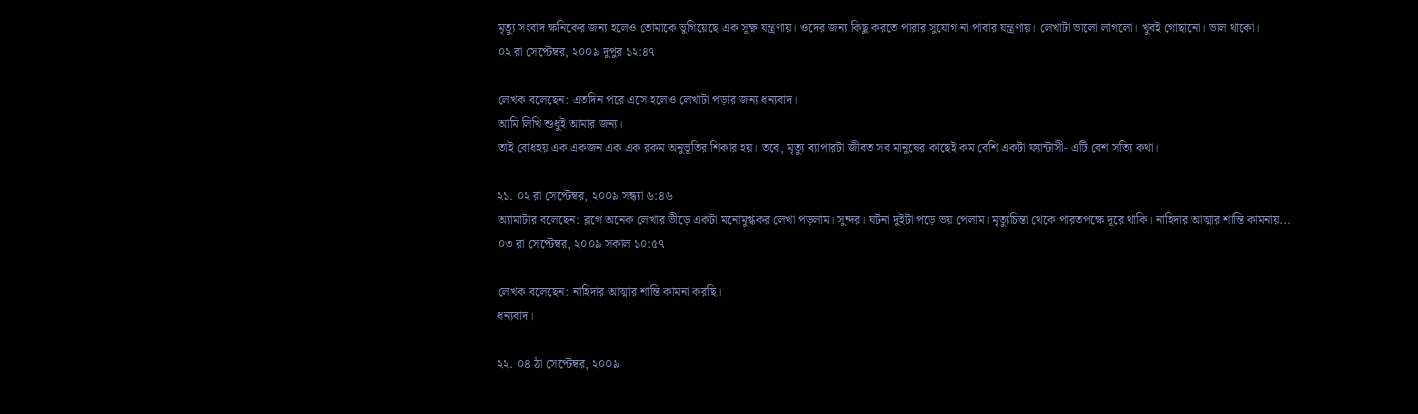মৃত্যু সংবাদ ক্ষনিকের জন্য হলেও তোমাকে ভুগিয়েছে এক সূক্ষ্ণ যন্ত্রণায়। ওদের জন্য কিছু করতে পারার সুযোগ না পাবার যন্ত্রণায়। লেখাটা ভালো লাগলো। খুবই গোছানো। ভাল থাকো।
০২ রা সেপ্টেম্বর, ২০০৯ দুপুর ১২:৪৭

লেখক বলেছেন: এতদিন পরে এসে হলেও লেখাটা পড়ার জন্য ধন্যবাদ।
আমি লিখি শুধুই আমার জন্য।
তাই বোধহয় এক একজন এক এক রকম অনুভূতির শিকার হয়। তবে, মৃত্যু ব্যাপারটা জীবত সব মানুষের কাছেই কম বেশি একটা ফ্যান্টাসী- এটি বেশ সত্যি কথা।

২১. ০২ রা সেপ্টেম্বর, ২০০৯ সন্ধ্যা ৬:৪৬
অ্যামাটার বলেছেন: ব্লগে অনেক লেখার ভীড়ে একটা মনোমুগ্ধকর লেখা পড়লাম। সুন্দর। ঘটনা দুইটা পড়ে ভয় পেলাম। মৃত্যুচিন্তা থেকে পারতপক্ষে দূরে থাকি। নাহিদার আত্মার শান্তি কামনায়...
০৩ রা সেপ্টেম্বর, ২০০৯ সকাল ১০:৫৭

লেখক বলেছেন: নাহিদার আত্মার শান্তি কামনা করছি।
ধন্যবাদ।

২২. ০৪ ঠা সেপ্টেম্বর, ২০০৯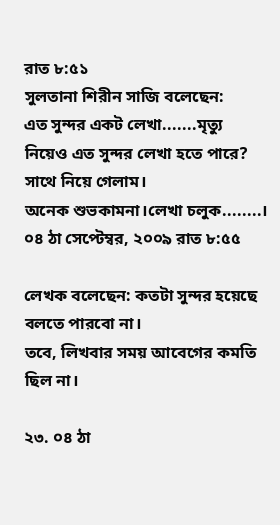রাত ৮:৫১
সুলতানা শিরীন সাজি বলেছেন:
এত সুন্দর একট লেখা.......মৃত্যু নিয়েও এত সুন্দর লেখা হতে পারে?
সাথে নিয়ে গেলাম।
অনেক শুভকামনা।লেখা চলুক........।
০৪ ঠা সেপ্টেম্বর, ২০০৯ রাত ৮:৫৫

লেখক বলেছেন: কতটা সুন্দর হয়েছে বলতে পারবো না।
তবে, লিখবার সময় আবেগের কমতি ছিল না।

২৩. ০৪ ঠা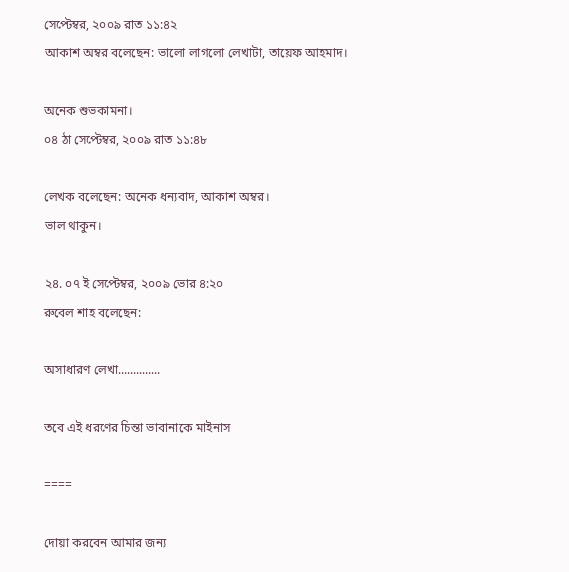সেপ্টেম্বর, ২০০৯ রাত ১১:৪২
আকাশ অম্বর বলেছেন: ভালো লাগলো লেখাটা, তায়েফ আহমাদ।

অনেক শুভকামনা।
০৪ ঠা সেপ্টেম্বর, ২০০৯ রাত ১১:৪৮

লেখক বলেছেন: অনেক ধন্যবাদ, আকাশ অম্বর।
ভাল থাকুন।

২৪. ০৭ ই সেপ্টেম্বর, ২০০৯ ভোর ৪:২০
রুবেল শাহ বলেছেন:

অসাধারণ লেখা..............

তবে এই ধরণের চিন্তা ভাবানাকে মাইনাস

====

দোয়া করবেন আমার জন্য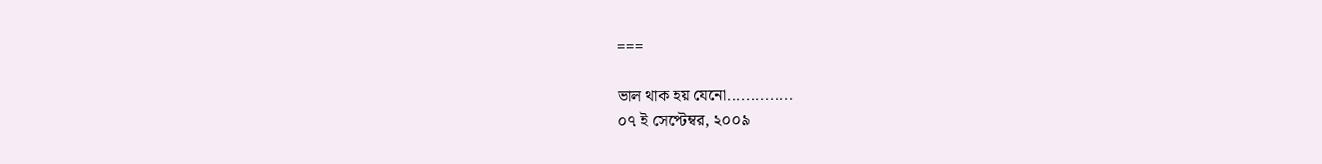===

ভাল থাক হয় যেনো..............
০৭ ই সেপ্টেম্বর, ২০০৯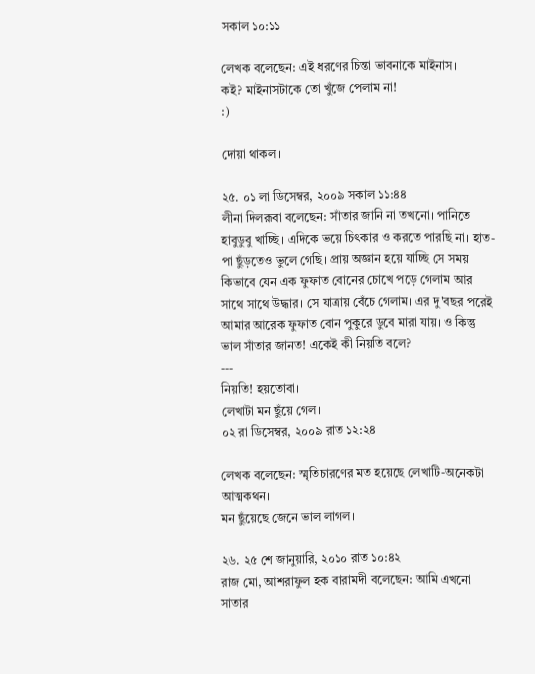সকাল ১০:১১

লেখক বলেছেন: এই ধরণের চিন্তা ভাবনাকে মাইনাস।
কই? মাইনাসটাকে তো খুঁজে পেলাম না!
:)

দোয়া থাকল।

২৫. ০১ লা ডিসেম্বর, ২০০৯ সকাল ১১:৪৪
লীনা দিলরূবা বলেছেন: সাঁতার জানি না তখনো। পানিতে হাবুডুবু খাচ্ছি। এদিকে ভয়ে চিৎকার ও করতে পারছি না। হাত-পা ছুঁড়তেও ভুলে গেছি। প্রায় অজ্ঞান হয়ে যাচ্ছি সে সময় কিভাবে যেন এক ফুফাত বোনের চোখে পড়ে গেলাম আর সাথে সাথে উদ্ধার। সে যাত্রায় বেঁচে গেলাম। এর দু'বছর পরেই আমার আরেক ফুফাত বোন পুকুরে ডুবে মারা যায়। ও কিন্তু ভাল সাঁতার জানত! একেই কী নিয়তি বলে?
---
নিয়তি! হয়তোবা।
লেখাটা মন ছুঁয়ে গেল।
০২ রা ডিসেম্বর, ২০০৯ রাত ১২:২৪

লেখক বলেছেন: স্মৃতিচারণের মত হয়েছে লেখাটি-অনেকটা আত্মকথন।
মন ছুঁয়েছে জেনে ভাল লাগল।

২৬. ২৫ শে জানুয়ারি, ২০১০ রাত ১০:৪২
রাজ মো, আশরাফুল হক বারামদী বলেছেন: আমি এখনো সাতার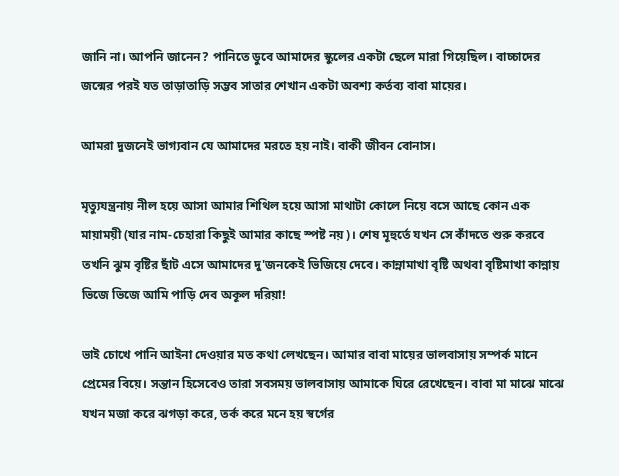জানি না। আপনি জানেন? পানিতে ডুবে আমাদের স্কুলের একটা ছেলে মারা গিয়েছিল। বাচ্চাদের জন্মের পরই যত তাড়াতাড়ি সম্ভব সাতার শেখান একটা অবশ্য কর্তব্য বাবা মায়ের।

আমরা দুজনেই ভাগ্যবান যে আমাদের মরতে হয় নাই। বাকী জীবন বোনাস।

মৃত্যুযন্ত্রনায় নীল হয়ে আসা আমার শিথিল হয়ে আসা মাথাটা কোলে নিয়ে বসে আছে কোন এক মায়াময়ী (যার নাম-চেহারা কিছুই আমার কাছে স্পষ্ট নয়)। শেষ মূহুর্তে যখন সে কাঁদতে শুরু করবে তখনি ঝুম বৃষ্টির ছাঁট এসে আমাদের দু'জনকেই ভিজিয়ে দেবে। কান্নামাখা বৃষ্টি অথবা বৃষ্টিমাখা কান্নায় ভিজে ভিজে আমি পাড়ি দেব অকূল দরিয়া!

ভাই চোখে পানি আইনা দেওয়ার মত কথা লেখছেন। আমার বাবা মায়ের ভালবাসায় সম্পর্ক মানে প্রেমের বিয়ে। সন্তান হিসেবেও তারা সবসময় ভালবাসায় আমাকে ঘিরে রেখেছেন। বাবা মা মাঝে মাঝে যখন মজা করে ঝগড়া করে, তর্ক করে মনে হয় স্বর্গের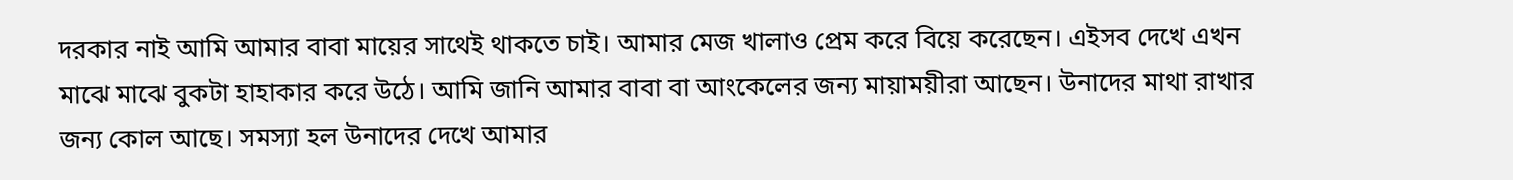দরকার নাই আমি আমার বাবা মায়ের সাথেই থাকতে চাই। আমার মেজ খালাও প্রেম করে বিয়ে করেছেন। এইসব দেখে এখন মাঝে মাঝে বুকটা হাহাকার করে উঠে। আমি জানি আমার বাবা বা আংকেলের জন্য মায়াময়ীরা আছেন। উনাদের মাথা রাখার জন্য কোল আছে। সমস্যা হল উনাদের দেখে আমার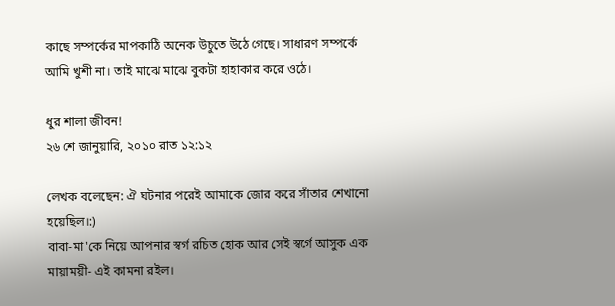কাছে সম্পর্কের মাপকাঠি অনেক উচুতে উঠে গেছে। সাধারণ সম্পর্কে আমি খুশী না। তাই মাঝে মাঝে বুকটা হাহাকার করে ওঠে।

ধুর শালা জীবন!
২৬ শে জানুয়ারি, ২০১০ রাত ১২:১২

লেখক বলেছেন: ঐ ঘটনার পরেই আমাকে জোর করে সাঁতার শেখানো হয়েছিল।:)
বাবা-মা'কে নিয়ে আপনার স্বর্গ রচিত হোক আর সেই স্বর্গে আসুক এক মায়াময়ী- এই কামনা রইল।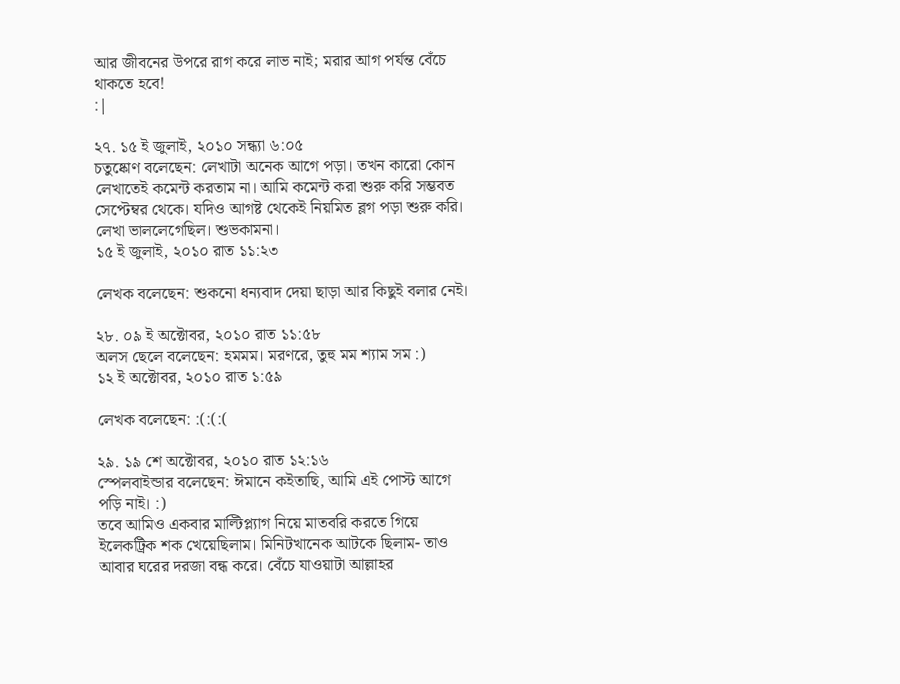আর জীবনের উপরে রাগ করে লাভ নাই; মরার আগ পর্যন্ত বেঁচে থাকতে হবে!
:|

২৭. ১৫ ই জুলাই, ২০১০ সন্ধ্যা ৬:০৫
চতুষ্কোণ বলেছেন: লেখাটা অনেক আগে পড়া। তখন কারো কোন লেখাতেই কমেন্ট করতাম না। আমি কমেন্ট করা শুরু করি সম্ভবত সেপ্টেম্বর থেকে। যদিও আগষ্ট থেকেই নিয়মিত ব্লগ পড়া শুরু করি। লেখা ভাললেগেছিল। শুভকামনা।
১৫ ই জুলাই, ২০১০ রাত ১১:২৩

লেখক বলেছেন: শুকনো ধন্যবাদ দেয়া ছাড়া আর কিছুই বলার নেই।

২৮. ০৯ ই অক্টোবর, ২০১০ রাত ১১:৫৮
অলস ছেলে বলেছেন: হমমম। মরণরে, তুহু মম শ্যাম সম :)
১২ ই অক্টোবর, ২০১০ রাত ১:৫৯

লেখক বলেছেন: :(:(:(

২৯. ১৯ শে অক্টোবর, ২০১০ রাত ১২:১৬
স্পেলবাইন্ডার বলেছেন: ঈমানে কইতাছি, আমি এই পোস্ট আগে পড়ি নাই। :)
তবে আমিও একবার মাল্টিপ্ল্যাগ নিয়ে মাতবরি করতে গিয়ে ইলেকট্রিক শক খেয়েছিলাম। মিনিটখানেক আটকে ছিলাম- তাও আবার ঘরের দরজা বন্ধ করে। বেঁচে যাওয়াটা আল্লাহর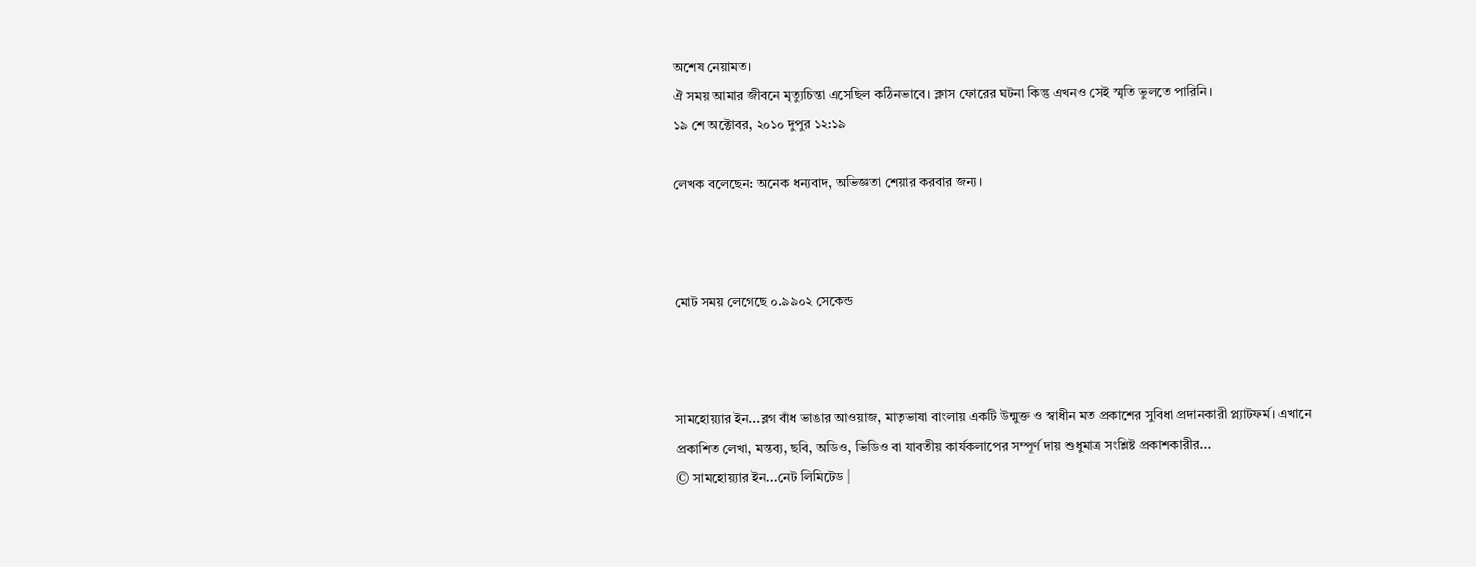অশেষ নেয়ামত।
ঐ সময় আমার জীবনে মৃত্যুচিন্তা এসেছিল কঠিনভাবে। ক্লাস ফোরের ঘটনা কিন্তু এখনও সেই স্মৃতি ভুলতে পারিনি।
১৯ শে অক্টোবর, ২০১০ দুপুর ১২:১৯

লেখক বলেছেন: অনেক ধন্যবাদ, অভিজ্ঞতা শেয়ার করবার জন্য।



মোট সময় লেগেছে ০.৯৯০২ সেকেন্ড



সামহোয়‍্যার ইন...ব্লগ বাঁধ ভাঙার আওয়াজ, মাতৃভাষা বাংলায় একটি উন্মুক্ত ও স্বাধীন মত প্রকাশের সুবিধা প্রদানকারী প্ল্যাটফর্ম। এখানে প্রকাশিত লেখা, মন্তব‍্য, ছবি, অডিও, ভিডিও বা যাবতীয় কার্যকলাপের সম্পূর্ণ দায় শুধুমাত্র সংশ্লিষ্ট প্রকাশকারীর...
© সামহোয়্যার ইন...নেট লিমিটেড |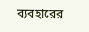ব্যবহারের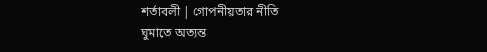শর্তাবলী | গোপনীয়তার নীতি
ঘুমাতে অত্যন্ত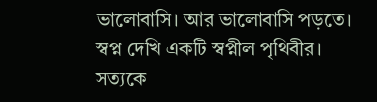ভালোবাসি। আর ভালোবাসি পড়তে।
স্বপ্ন দেখি একটি স্বপ্নীল পৃথিবীর।
সত্যকে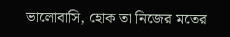ভালোবাসি, হোক তা নিজের মতের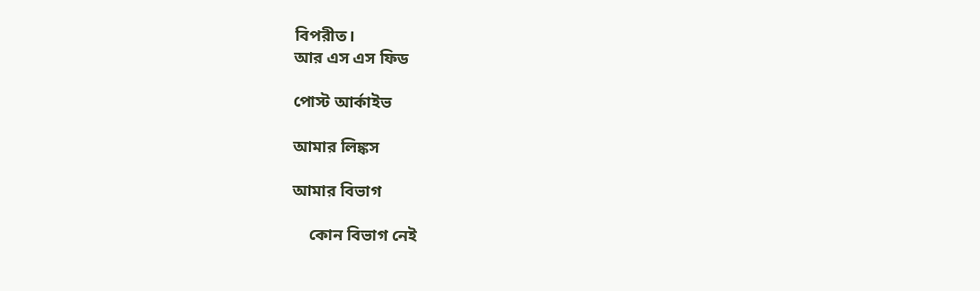বিপরীত।
আর এস এস ফিড

পোস্ট আর্কাইভ

আমার লিঙ্কস

আমার বিভাগ

    কোন বিভাগ নেই